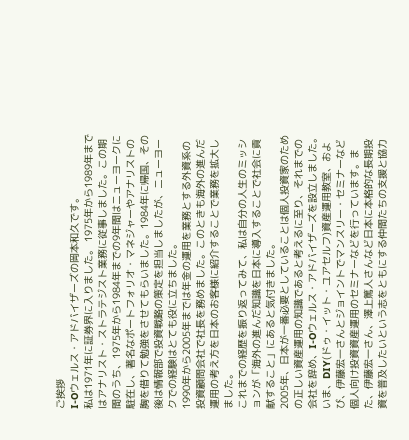ご挨拶
I-Oウェルス・アドバイザーズの岡本和久です。
私は1971年に証券界に入りました。 1975年から1989年まではアナリスト・ストラテジスト業務に従事しました。この期間のうち、1975年から1984年までの9年間はニューヨークに駐在し、著名なポートフォリオ・マネジャーやアナリストの胸を借りて勉強をさせてもらいました。1984年に帰国、その後は情報部で投資戦略の策定を担当しましたが、ニューヨークでの経験はとても役に立ちました。
1990年から2005年までは年金の運用を業務とする外資系の投資顧問会社で社長を務めました。このときも海外の進んだ運用の考え方を日本のお客様に紹介することで業務を拡大しました。
これまでの経歴を振り返ってみて、私は自分の人生のミッションが「海外の進んだ知識を日本に導入することで社会に貢献すること」にあると気付きました。
2005年、日本が一番必要としていることは個人投資家のための正しい資産運用の知識であると考えるに至り、それまでの会社を辞め、I-Oウェルス・アドバイザーズを設立しました。
いま、DIY(ドゥ・イット・ユアセルフ)資産運用教室、および、伊藤宏一さんとジョイントでマンスリー・セミナーなど個人向け投資資産運用のセミナーなどを行っています。また、伊藤宏一さん、澤上篤人さんなど日本に本格的な長期投資を普及したいという志をともにする仲間たちの支援と協力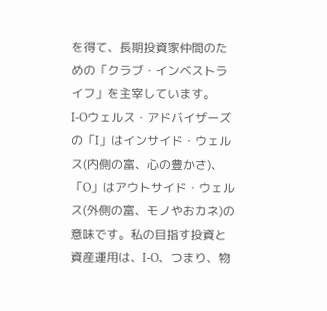を得て、長期投資家仲間のための「クラブ・インベストライフ」を主宰しています。
I-Oウェルス・アドバイザーズの「I」はインサイド・ウェルス(内側の富、心の豊かさ)、「O」はアウトサイド・ウェルス(外側の富、モノやおカネ)の意味です。私の目指す投資と資産運用は、I-O、つまり、物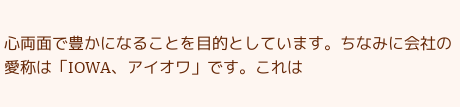心両面で豊かになることを目的としています。ちなみに会社の愛称は「IOWA、アイオワ」です。これは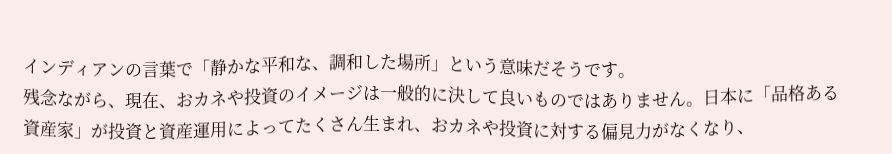インディアンの言葉で「静かな平和な、調和した場所」という意味だそうです。
残念ながら、現在、おカネや投資のイメージは一般的に決して良いものではありません。日本に「品格ある資産家」が投資と資産運用によってたくさん生まれ、おカネや投資に対する偏見力がなくなり、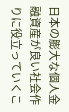日本の膨大な個人金融資産が良い社会作りに役立っていくこ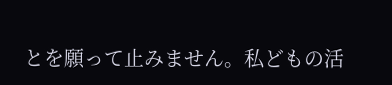とを願って止みません。私どもの活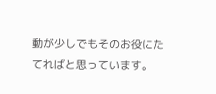動が少しでもそのお役にたてればと思っています。